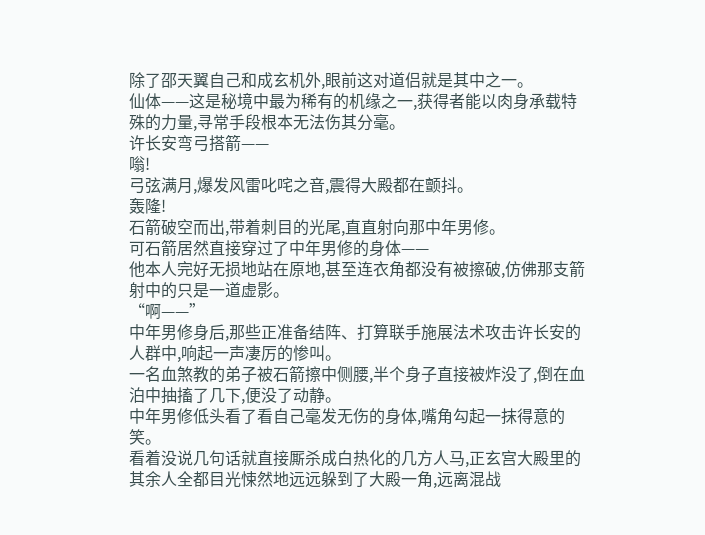除了邵天翼自己和成玄机外,眼前这对道侣就是其中之一。
仙体——这是秘境中最为稀有的机缘之一,获得者能以肉身承载特殊的力量,寻常手段根本无法伤其分毫。
许长安弯弓搭箭——
嗡!
弓弦满月,爆发风雷叱咤之音,震得大殿都在颤抖。
轰隆!
石箭破空而出,带着刺目的光尾,直直射向那中年男修。
可石箭居然直接穿过了中年男修的身体——
他本人完好无损地站在原地,甚至连衣角都没有被擦破,仿佛那支箭射中的只是一道虚影。
“啊——”
中年男修身后,那些正准备结阵、打算联手施展法术攻击许长安的人群中,响起一声凄厉的惨叫。
一名血煞教的弟子被石箭擦中侧腰,半个身子直接被炸没了,倒在血泊中抽搐了几下,便没了动静。
中年男修低头看了看自己毫发无伤的身体,嘴角勾起一抹得意的笑。
看着没说几句话就直接厮杀成白热化的几方人马,正玄宫大殿里的其余人全都目光悚然地远远躲到了大殿一角,远离混战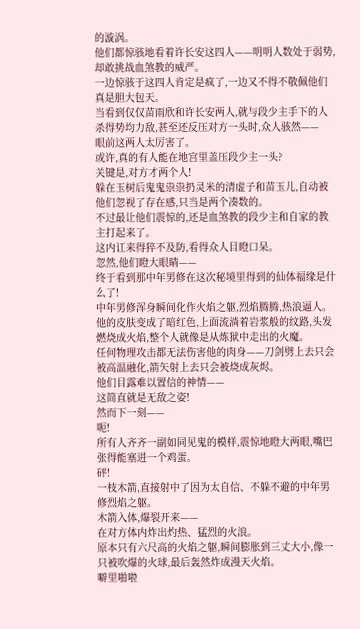的漩涡。
他们都惊骇地看着许长安这四人——明明人数处于弱势,却敢挑战血煞教的威严。
一边惊骇于这四人肯定是疯了,一边又不得不敬佩他们真是胆大包天。
当看到仅仅苗雨欣和许长安两人,就与段少主手下的人杀得势均力敌,甚至还反压对方一头时,众人骇然——
眼前这两人太厉害了。
或许,真的有人能在地宫里盖压段少主一头?
关键是,对方才两个人!
躲在玉树后鬼鬼祟祟扔灵米的清虚子和苗玉儿,自动被他们忽视了存在感,只当是两个凑数的。
不过最让他们震惊的,还是血煞教的段少主和自家的教主打起来了。
这内讧来得猝不及防,看得众人目瞪口呆。
忽然,他们瞪大眼睛——
终于看到那中年男修在这次秘境里得到的仙体福缘是什么了!
中年男修浑身瞬间化作火焰之躯,烈焰腾腾,热浪逼人。
他的皮肤变成了暗红色,上面流淌着岩浆般的纹路,头发燃烧成火焰,整个人就像是从炼狱中走出的火魔。
任何物理攻击都无法伤害他的肉身——刀剑劈上去只会被高温融化,箭矢射上去只会被烧成灰烬。
他们目露难以置信的神情——
这简直就是无敌之姿!
然而下一刻——
呃!
所有人齐齐一副如同见鬼的模样,震惊地瞪大两眼,嘴巴张得能塞进一个鸡蛋。
砰!
一枝木箭,直接射中了因为太自信、不躲不避的中年男修烈焰之躯。
木箭入体,爆裂开来——
在对方体内炸出灼热、猛烈的火浪。
原本只有六尺高的火焰之躯,瞬间膨胀到三丈大小,像一只被吹爆的火球,最后轰然炸成漫天火焰。
噼里啪啦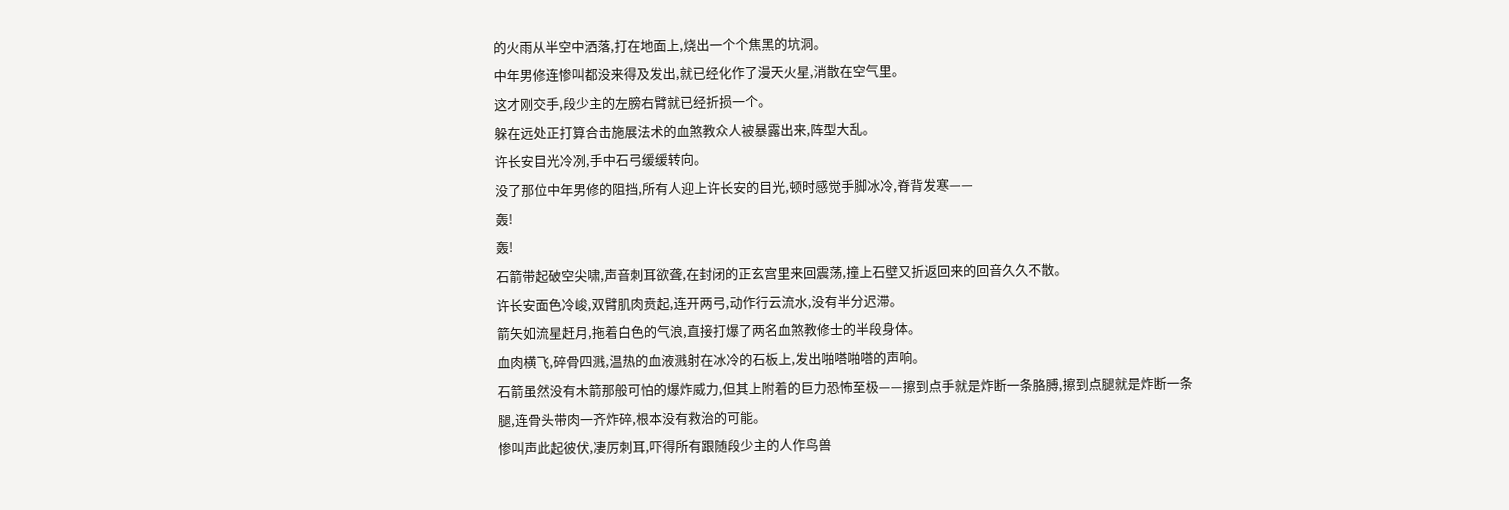的火雨从半空中洒落,打在地面上,烧出一个个焦黑的坑洞。
中年男修连惨叫都没来得及发出,就已经化作了漫天火星,消散在空气里。
这才刚交手,段少主的左膀右臂就已经折损一个。
躲在远处正打算合击施展法术的血煞教众人被暴露出来,阵型大乱。
许长安目光冷冽,手中石弓缓缓转向。
没了那位中年男修的阻挡,所有人迎上许长安的目光,顿时感觉手脚冰冷,脊背发寒——
轰!
轰!
石箭带起破空尖啸,声音刺耳欲聋,在封闭的正玄宫里来回震荡,撞上石壁又折返回来的回音久久不散。
许长安面色冷峻,双臂肌肉贲起,连开两弓,动作行云流水,没有半分迟滞。
箭矢如流星赶月,拖着白色的气浪,直接打爆了两名血煞教修士的半段身体。
血肉横飞,碎骨四溅,温热的血液溅射在冰冷的石板上,发出啪嗒啪嗒的声响。
石箭虽然没有木箭那般可怕的爆炸威力,但其上附着的巨力恐怖至极——擦到点手就是炸断一条胳膊,擦到点腿就是炸断一条腿,连骨头带肉一齐炸碎,根本没有救治的可能。
惨叫声此起彼伏,凄厉刺耳,吓得所有跟随段少主的人作鸟兽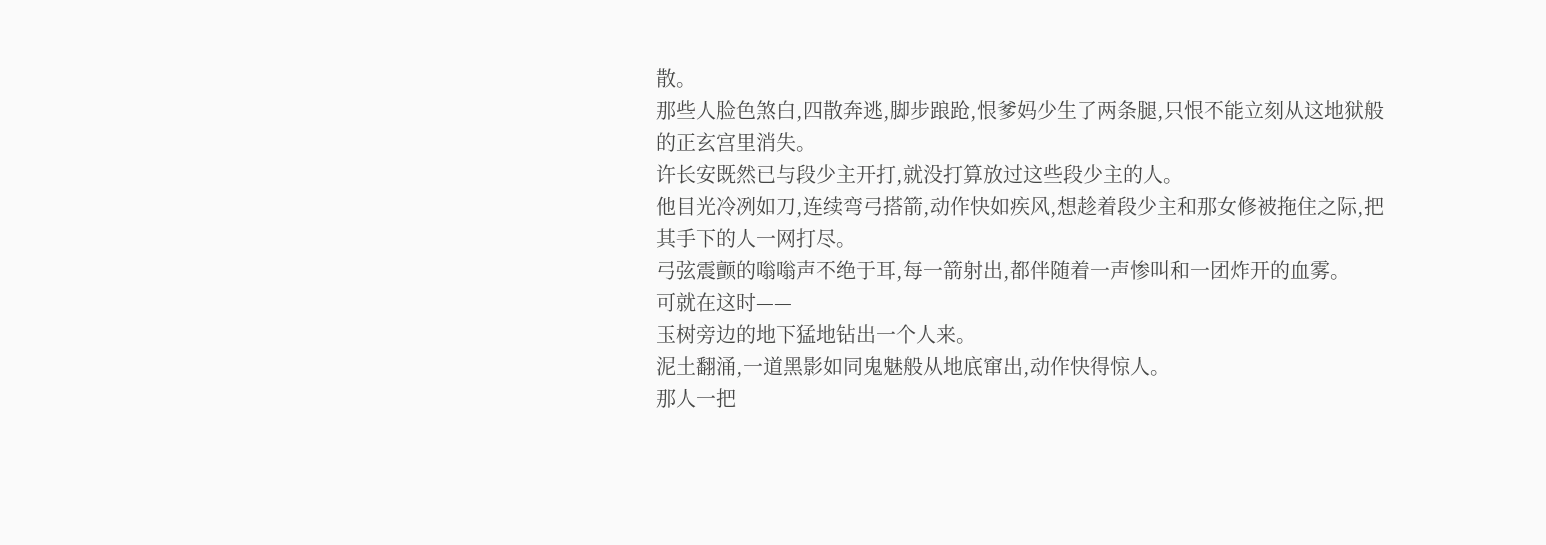散。
那些人脸色煞白,四散奔逃,脚步踉跄,恨爹妈少生了两条腿,只恨不能立刻从这地狱般的正玄宫里消失。
许长安既然已与段少主开打,就没打算放过这些段少主的人。
他目光冷冽如刀,连续弯弓搭箭,动作快如疾风,想趁着段少主和那女修被拖住之际,把其手下的人一网打尽。
弓弦震颤的嗡嗡声不绝于耳,每一箭射出,都伴随着一声惨叫和一团炸开的血雾。
可就在这时——
玉树旁边的地下猛地钻出一个人来。
泥土翻涌,一道黑影如同鬼魅般从地底窜出,动作快得惊人。
那人一把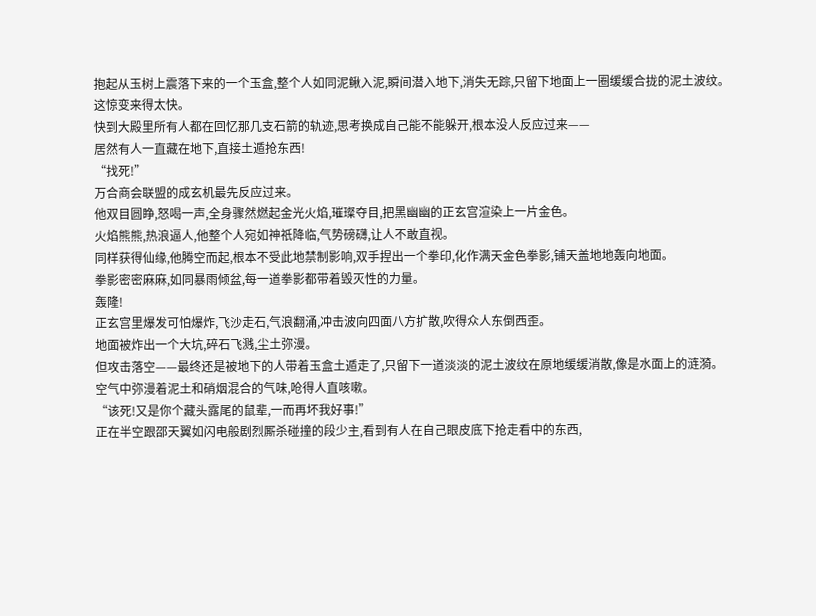抱起从玉树上震落下来的一个玉盒,整个人如同泥鳅入泥,瞬间潜入地下,消失无踪,只留下地面上一圈缓缓合拢的泥土波纹。
这惊变来得太快。
快到大殿里所有人都在回忆那几支石箭的轨迹,思考换成自己能不能躲开,根本没人反应过来——
居然有人一直藏在地下,直接土遁抢东西!
“找死!”
万合商会联盟的成玄机最先反应过来。
他双目圆睁,怒喝一声,全身骤然燃起金光火焰,璀璨夺目,把黑幽幽的正玄宫渲染上一片金色。
火焰熊熊,热浪逼人,他整个人宛如神祇降临,气势磅礴,让人不敢直视。
同样获得仙缘,他腾空而起,根本不受此地禁制影响,双手捏出一个拳印,化作满天金色拳影,铺天盖地地轰向地面。
拳影密密麻麻,如同暴雨倾盆,每一道拳影都带着毁灭性的力量。
轰隆!
正玄宫里爆发可怕爆炸,飞沙走石,气浪翻涌,冲击波向四面八方扩散,吹得众人东倒西歪。
地面被炸出一个大坑,碎石飞溅,尘土弥漫。
但攻击落空——最终还是被地下的人带着玉盒土遁走了,只留下一道淡淡的泥土波纹在原地缓缓消散,像是水面上的涟漪。
空气中弥漫着泥土和硝烟混合的气味,呛得人直咳嗽。
“该死!又是你个藏头露尾的鼠辈,一而再坏我好事!”
正在半空跟邵天翼如闪电般剧烈厮杀碰撞的段少主,看到有人在自己眼皮底下抢走看中的东西,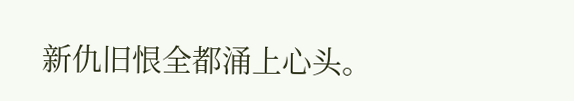新仇旧恨全都涌上心头。